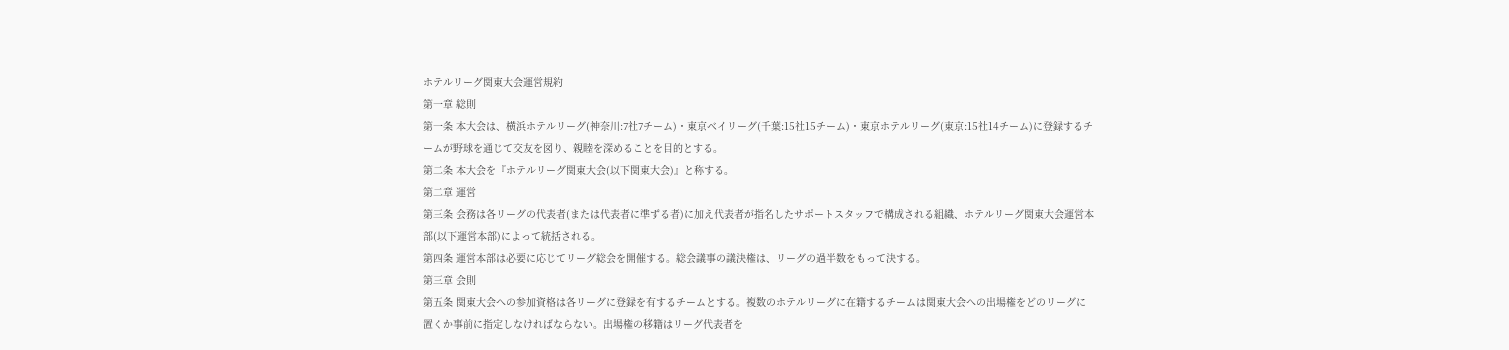ホテルリーグ関東大会運営規約
第一章 総則
第一条 本大会は、横浜ホテルリーグ(神奈川:7社7チーム)・東京ベイリーグ(千葉:15社15チーム)・東京ホテルリーグ(東京:15社14チーム)に登録するチームが野球を通じて交友を図り、親睦を深めることを目的とする。
第二条 本大会を『ホテルリーグ関東大会(以下関東大会)』と称する。
第二章 運営
第三条 会務は各リーグの代表者(または代表者に準ずる者)に加え代表者が指名したサポートスタッフで構成される組織、ホテルリーグ関東大会運営本部(以下運営本部)によって統括される。
第四条 運営本部は必要に応じてリーグ総会を開催する。総会議事の議決権は、リーグの過半数をもって決する。
第三章 会則
第五条 関東大会への参加資格は各リーグに登録を有するチームとする。複数のホテルリーグに在籍するチームは関東大会への出場権をどのリーグに置くか事前に指定しなければならない。出場権の移籍はリーグ代表者を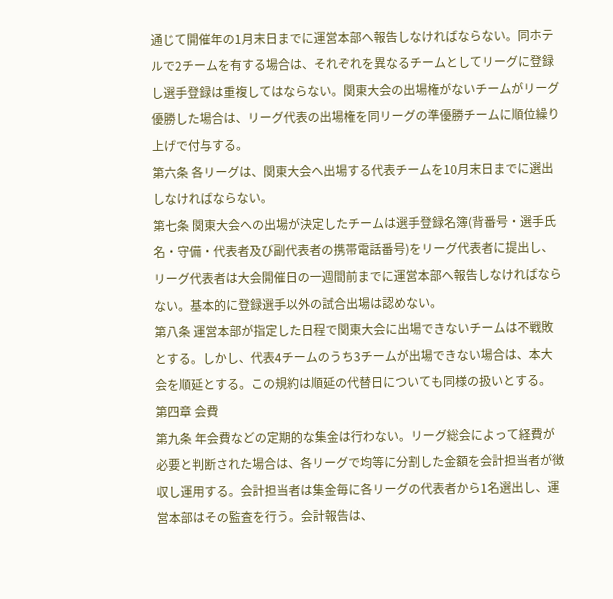通じて開催年の1月末日までに運営本部へ報告しなければならない。同ホテルで2チームを有する場合は、それぞれを異なるチームとしてリーグに登録し選手登録は重複してはならない。関東大会の出場権がないチームがリーグ優勝した場合は、リーグ代表の出場権を同リーグの準優勝チームに順位繰り上げで付与する。
第六条 各リーグは、関東大会へ出場する代表チームを10月末日までに選出しなければならない。
第七条 関東大会への出場が決定したチームは選手登録名簿(背番号・選手氏名・守備・代表者及び副代表者の携帯電話番号)をリーグ代表者に提出し、リーグ代表者は大会開催日の一週間前までに運営本部へ報告しなければならない。基本的に登録選手以外の試合出場は認めない。
第八条 運営本部が指定した日程で関東大会に出場できないチームは不戦敗とする。しかし、代表4チームのうち3チームが出場できない場合は、本大会を順延とする。この規約は順延の代替日についても同様の扱いとする。
第四章 会費
第九条 年会費などの定期的な集金は行わない。リーグ総会によって経費が必要と判断された場合は、各リーグで均等に分割した金額を会計担当者が徴収し運用する。会計担当者は集金毎に各リーグの代表者から1名選出し、運営本部はその監査を行う。会計報告は、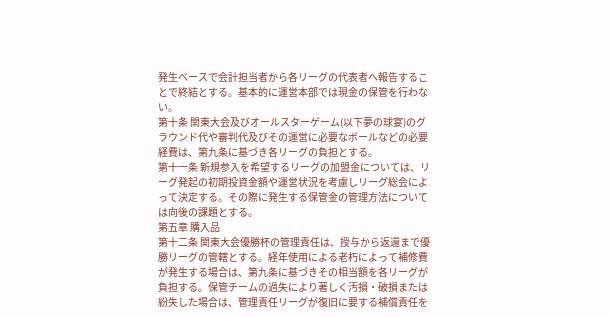発生ベースで会計担当者から各リーグの代表者へ報告することで終結とする。基本的に運営本部では現金の保管を行わない。
第十条 関東大会及びオールスターゲーム(以下夢の球宴)のグラウンド代や審判代及びその運営に必要なボールなどの必要経費は、第九条に基づき各リーグの負担とする。
第十一条 新規参入を希望するリーグの加盟金については、リーグ発起の初期投資金額や運営状況を考慮しリーグ総会によって決定する。その際に発生する保管金の管理方法については向後の課題とする。
第五章 購入品
第十二条 関東大会優勝杯の管理責任は、授与から返還まで優勝リーグの管轄とする。経年使用による老朽によって補修費が発生する場合は、第九条に基づきその相当額を各リーグが負担する。保管チームの過失により著しく汚損・破損または紛失した場合は、管理責任リーグが復旧に要する補償責任を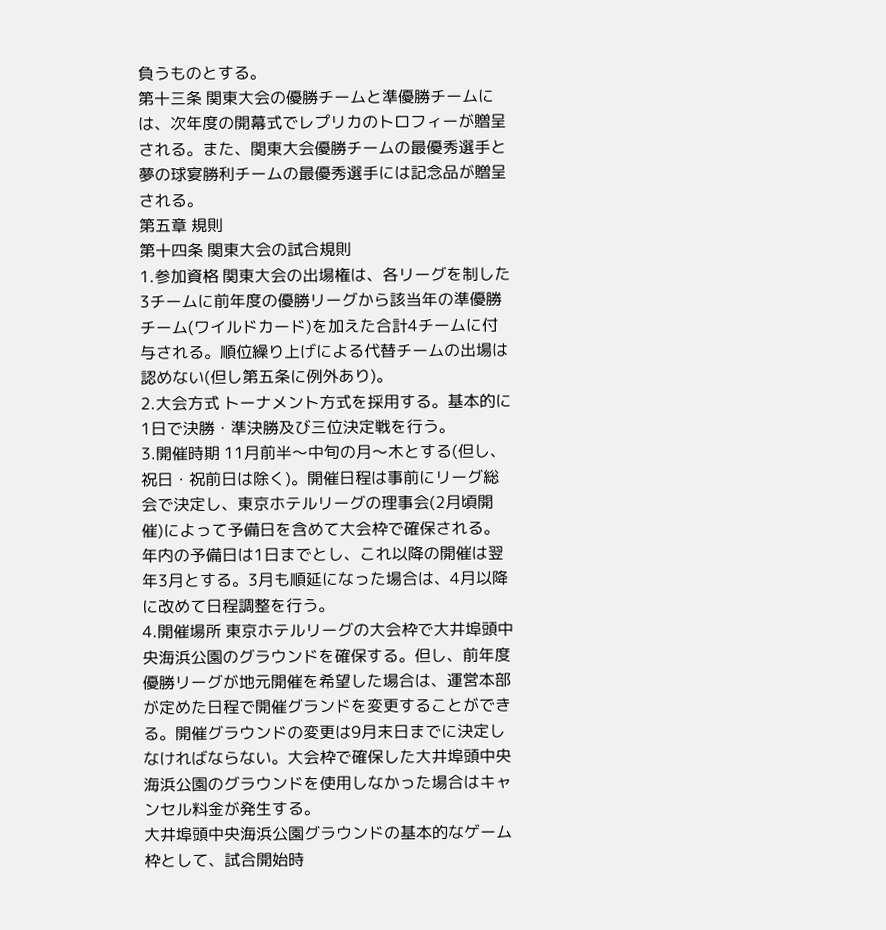負うものとする。
第十三条 関東大会の優勝チームと準優勝チームには、次年度の開幕式でレプリカのトロフィーが贈呈される。また、関東大会優勝チームの最優秀選手と夢の球宴勝利チームの最優秀選手には記念品が贈呈される。
第五章 規則
第十四条 関東大会の試合規則
1.参加資格 関東大会の出場権は、各リーグを制した3チームに前年度の優勝リーグから該当年の準優勝チーム(ワイルドカード)を加えた合計4チームに付与される。順位繰り上げによる代替チームの出場は認めない(但し第五条に例外あり)。
2.大会方式 トーナメント方式を採用する。基本的に1日で決勝・準決勝及び三位決定戦を行う。
3.開催時期 11月前半〜中旬の月〜木とする(但し、祝日・祝前日は除く)。開催日程は事前にリーグ総会で決定し、東京ホテルリーグの理事会(2月頃開催)によって予備日を含めて大会枠で確保される。年内の予備日は1日までとし、これ以降の開催は翌年3月とする。3月も順延になった場合は、4月以降に改めて日程調整を行う。
4.開催場所 東京ホテルリーグの大会枠で大井埠頭中央海浜公園のグラウンドを確保する。但し、前年度優勝リーグが地元開催を希望した場合は、運営本部が定めた日程で開催グランドを変更することができる。開催グラウンドの変更は9月末日までに決定しなければならない。大会枠で確保した大井埠頭中央海浜公園のグラウンドを使用しなかった場合はキャンセル料金が発生する。
大井埠頭中央海浜公園グラウンドの基本的なゲーム枠として、試合開始時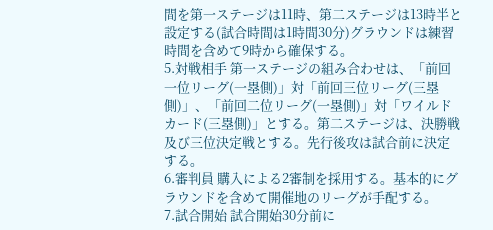間を第一ステージは11時、第二ステージは13時半と設定する(試合時間は1時間30分)グラウンドは練習時間を含めて9時から確保する。
5.対戦相手 第一ステージの組み合わせは、「前回一位リーグ(一塁側)」対「前回三位リーグ(三塁側)」、「前回二位リーグ(一塁側)」対「ワイルドカード(三塁側)」とする。第二ステージは、決勝戦及び三位決定戦とする。先行後攻は試合前に決定する。
6.審判員 購入による2審制を採用する。基本的にグラウンドを含めて開催地のリーグが手配する。
7.試合開始 試合開始30分前に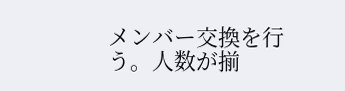メンバー交換を行う。人数が揃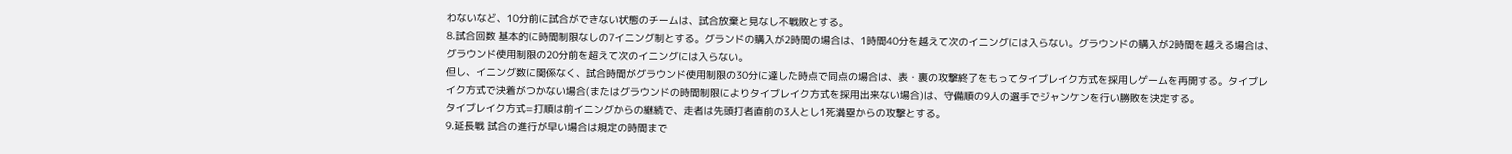わないなど、10分前に試合ができない状態のチームは、試合放棄と見なし不戦敗とする。
8.試合回数 基本的に時間制限なしの7イニング制とする。グランドの購入が2時間の場合は、1時間40分を越えて次のイニングには入らない。グラウンドの購入が2時間を越える場合は、グラウンド使用制限の20分前を超えて次のイニングには入らない。
但し、イニング数に関係なく、試合時間がグラウンド使用制限の30分に達した時点で同点の場合は、表・裏の攻撃終了をもってタイブレイク方式を採用しゲームを再開する。タイブレイク方式で決着がつかない場合(またはグラウンドの時間制限によりタイブレイク方式を採用出来ない場合)は、守備順の9人の選手でジャンケンを行い勝敗を決定する。
タイブレイク方式=打順は前イニングからの継続で、走者は先頭打者直前の3人とし1死満塁からの攻撃とする。
9.延長戦 試合の進行が早い場合は規定の時間まで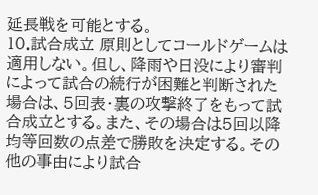延長戦を可能とする。
10.試合成立 原則としてコールドゲームは適用しない。但し、降雨や日没により審判によって試合の続行が困難と判断された場合は、5回表・裏の攻撃終了をもって試合成立とする。また、その場合は5回以降均等回数の点差で勝敗を決定する。その他の事由により試合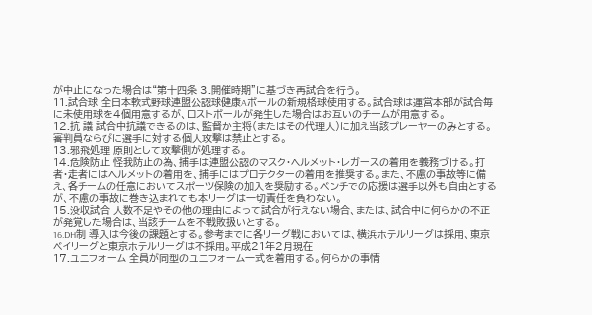が中止になった場合は“第十四条 3.開催時期”に基づき再試合を行う。
11.試合球 全日本軟式野球連盟公認球健康Aボールの新規格球使用する。試合球は運営本部が試合毎に未使用球を4個用意するが、ロストボールが発生した場合はお互いのチームが用意する。
12.抗 議 試合中抗議できるのは、監督か主将(またはその代理人)に加え当該プレーヤーのみとする。審判員ならびに選手に対する個人攻撃は禁止とする。
13.邪飛処理 原則として攻撃側が処理する。
14.危険防止 怪我防止の為、捕手は連盟公認のマスク・ヘルメット・レガースの着用を義務づける。打者・走者にはヘルメットの着用を、捕手にはプロテクターの着用を推奨する。また、不慮の事故等に備え、各チームの任意においてスポーツ保険の加入を奨励する。ベンチでの応援は選手以外も自由とするが、不慮の事故に巻き込まれても本リーグは一切責任を負わない。
15.没収試合 人数不足やその他の理由によって試合が行えない場合、または、試合中に何らかの不正が発覚した場合は、当該チームを不戦敗扱いとする。
16.DH制 導入は今後の課題とする。参考までに各リーグ戦においては、横浜ホテルリーグは採用、東京ベイリーグと東京ホテルリーグは不採用。平成21年2月現在
17.ユニフォーム 全員が同型のユニフォーム一式を着用する。何らかの事情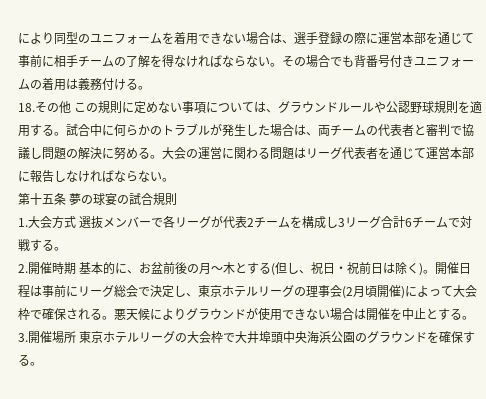により同型のユニフォームを着用できない場合は、選手登録の際に運営本部を通じて事前に相手チームの了解を得なければならない。その場合でも背番号付きユニフォームの着用は義務付ける。
18.その他 この規則に定めない事項については、グラウンドルールや公認野球規則を適用する。試合中に何らかのトラブルが発生した場合は、両チームの代表者と審判で協議し問題の解決に努める。大会の運営に関わる問題はリーグ代表者を通じて運営本部に報告しなければならない。
第十五条 夢の球宴の試合規則
1.大会方式 選抜メンバーで各リーグが代表2チームを構成し3リーグ合計6チームで対戦する。
2.開催時期 基本的に、お盆前後の月〜木とする(但し、祝日・祝前日は除く)。開催日程は事前にリーグ総会で決定し、東京ホテルリーグの理事会(2月頃開催)によって大会枠で確保される。悪天候によりグラウンドが使用できない場合は開催を中止とする。
3.開催場所 東京ホテルリーグの大会枠で大井埠頭中央海浜公園のグラウンドを確保する。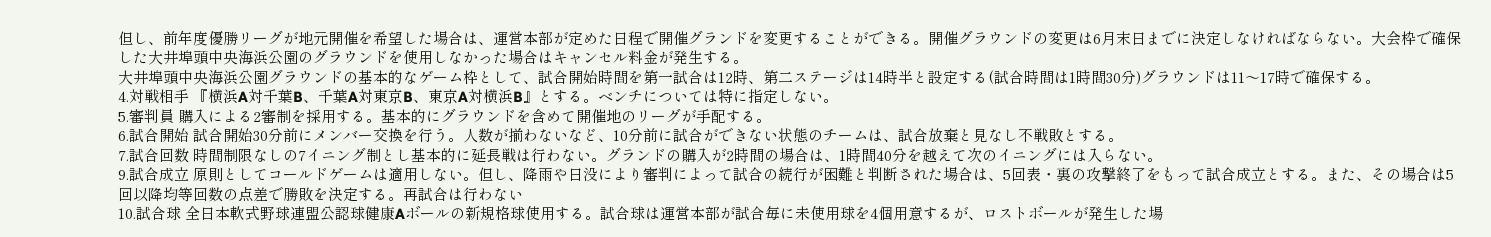但し、前年度優勝リーグが地元開催を希望した場合は、運営本部が定めた日程で開催グランドを変更することができる。開催グラウンドの変更は6月末日までに決定しなければならない。大会枠で確保した大井埠頭中央海浜公園のグラウンドを使用しなかった場合はキャンセル料金が発生する。
大井埠頭中央海浜公園グラウンドの基本的なゲーム枠として、試合開始時間を第一試合は12時、第二ステージは14時半と設定する(試合時間は1時間30分)グラウンドは11〜17時で確保する。
4.対戦相手 『横浜A対千葉B、千葉A対東京B、東京A対横浜B』とする。ベンチについては特に指定しない。
5.審判員 購入による2審制を採用する。基本的にグラウンドを含めて開催地のリーグが手配する。
6.試合開始 試合開始30分前にメンバー交換を行う。人数が揃わないなど、10分前に試合ができない状態のチームは、試合放棄と見なし不戦敗とする。
7.試合回数 時間制限なしの7イニング制とし基本的に延長戦は行わない。グランドの購入が2時間の場合は、1時間40分を越えて次のイニングには入らない。
9.試合成立 原則としてコールドゲームは適用しない。但し、降雨や日没により審判によって試合の続行が困難と判断された場合は、5回表・裏の攻撃終了をもって試合成立とする。また、その場合は5回以降均等回数の点差で勝敗を決定する。再試合は行わない
10.試合球 全日本軟式野球連盟公認球健康Aボールの新規格球使用する。試合球は運営本部が試合毎に未使用球を4個用意するが、ロストボールが発生した場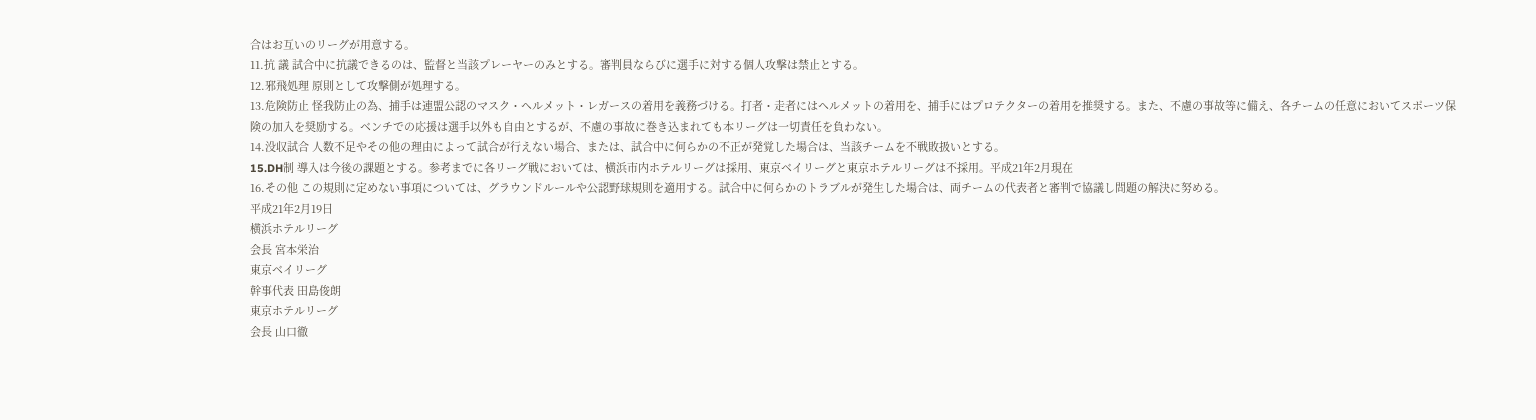合はお互いのリーグが用意する。
11.抗 議 試合中に抗議できるのは、監督と当該プレーヤーのみとする。審判員ならびに選手に対する個人攻撃は禁止とする。
12.邪飛処理 原則として攻撃側が処理する。
13.危険防止 怪我防止の為、捕手は連盟公認のマスク・ヘルメット・レガースの着用を義務づける。打者・走者にはヘルメットの着用を、捕手にはプロテクターの着用を推奨する。また、不慮の事故等に備え、各チームの任意においてスポーツ保険の加入を奨励する。ベンチでの応援は選手以外も自由とするが、不慮の事故に巻き込まれても本リーグは一切責任を負わない。
14.没収試合 人数不足やその他の理由によって試合が行えない場合、または、試合中に何らかの不正が発覚した場合は、当該チームを不戦敗扱いとする。
15.DH制 導入は今後の課題とする。参考までに各リーグ戦においては、横浜市内ホテルリーグは採用、東京ベイリーグと東京ホテルリーグは不採用。平成21年2月現在
16.その他 この規則に定めない事項については、グラウンドルールや公認野球規則を適用する。試合中に何らかのトラブルが発生した場合は、両チームの代表者と審判で協議し問題の解決に努める。
平成21年2月19日
横浜ホテルリーグ
会長 宮本栄治
東京ベイリーグ
幹事代表 田島俊朗
東京ホテルリーグ
会長 山口徹